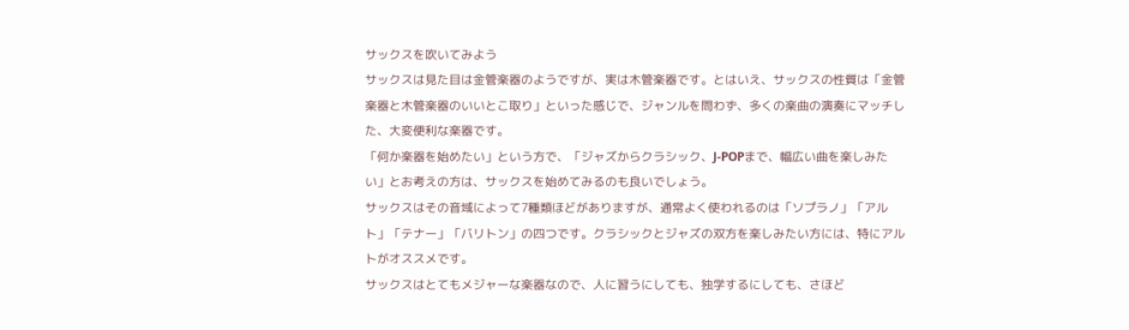サックスを吹いてみよう
サックスは見た目は金管楽器のようですが、実は木管楽器です。とはいえ、サックスの性質は「金管楽器と木管楽器のいいとこ取り」といった感じで、ジャンルを問わず、多くの楽曲の演奏にマッチした、大変便利な楽器です。
「何か楽器を始めたい」という方で、「ジャズからクラシック、J-POPまで、幅広い曲を楽しみたい」とお考えの方は、サックスを始めてみるのも良いでしょう。
サックスはその音域によって7種類ほどがありますが、通常よく使われるのは「ソプラノ」「アルト」「テナー」「バリトン」の四つです。クラシックとジャズの双方を楽しみたい方には、特にアルトがオススメです。
サックスはとてもメジャーな楽器なので、人に習うにしても、独学するにしても、さほど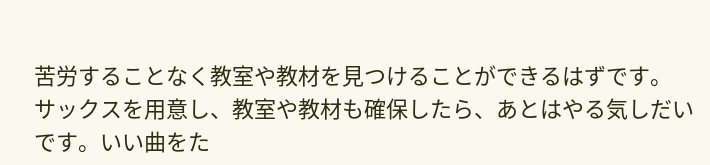苦労することなく教室や教材を見つけることができるはずです。
サックスを用意し、教室や教材も確保したら、あとはやる気しだいです。いい曲をた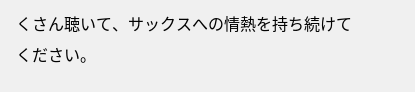くさん聴いて、サックスへの情熱を持ち続けてください。